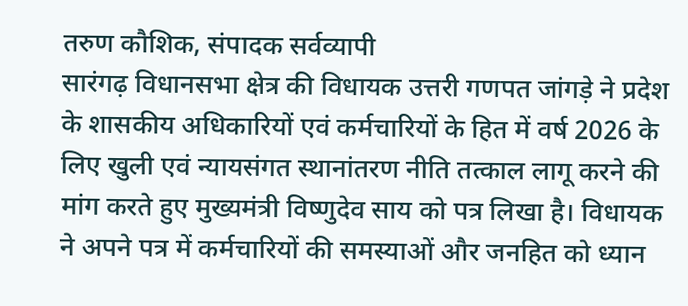तरुण कौशिक, संपादक सर्वव्यापी
सारंगढ़ विधानसभा क्षेत्र की विधायक उत्तरी गणपत जांगड़े ने प्रदेश के शासकीय अधिकारियों एवं कर्मचारियों के हित में वर्ष 2026 के लिए खुली एवं न्यायसंगत स्थानांतरण नीति तत्काल लागू करने की मांग करते हुए मुख्यमंत्री विष्णुदेव साय को पत्र लिखा है। विधायक ने अपने पत्र में कर्मचारियों की समस्याओं और जनहित को ध्यान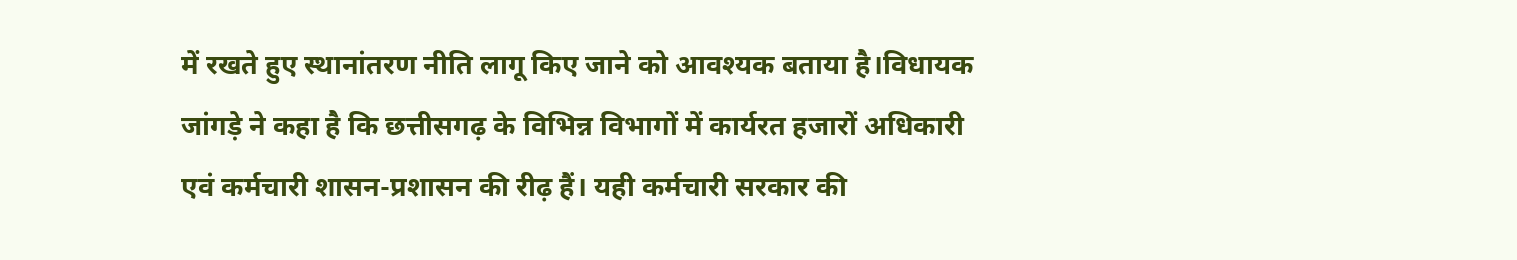में रखते हुए स्थानांतरण नीति लागू किए जाने को आवश्यक बताया है।विधायक जांगड़े ने कहा है कि छत्तीसगढ़ के विभिन्न विभागों में कार्यरत हजारों अधिकारी एवं कर्मचारी शासन-प्रशासन की रीढ़ हैं। यही कर्मचारी सरकार की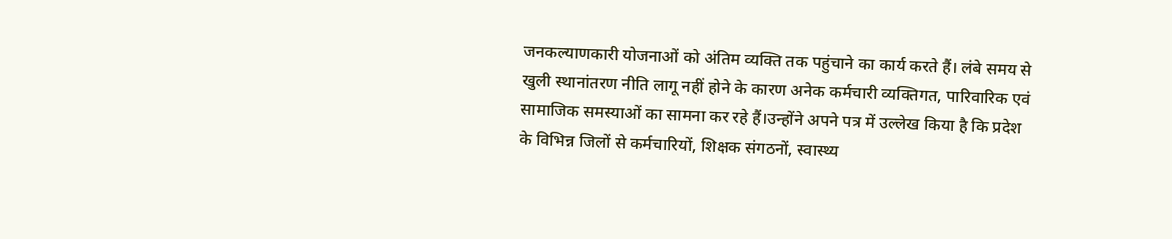जनकल्याणकारी योजनाओं को अंतिम व्यक्ति तक पहुंचाने का कार्य करते हैं। लंबे समय से खुली स्थानांतरण नीति लागू नहीं होने के कारण अनेक कर्मचारी व्यक्तिगत, पारिवारिक एवं सामाजिक समस्याओं का सामना कर रहे हैं।उन्होंने अपने पत्र में उल्लेख किया है कि प्रदेश के विभिन्न जिलों से कर्मचारियों, शिक्षक संगठनों, स्वास्थ्य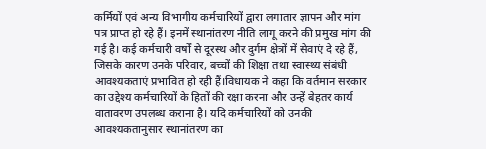कर्मियों एवं अन्य विभागीय कर्मचारियों द्वारा लगातार ज्ञापन और मांग पत्र प्राप्त हो रहे हैं। इनमें स्थानांतरण नीति लागू करने की प्रमुख मांग की गई है। कई कर्मचारी वर्षों से दूरस्थ और दुर्गम क्षेत्रों में सेवाएं दे रहे हैं, जिसके कारण उनके परिवार, बच्चों की शिक्षा तथा स्वास्थ्य संबंधी आवश्यकताएं प्रभावित हो रही हैं।विधायक ने कहा कि वर्तमान सरकार का उद्देश्य कर्मचारियों के हितों की रक्षा करना और उन्हें बेहतर कार्य वातावरण उपलब्ध कराना है। यदि कर्मचारियों को उनकी आवश्यकतानुसार स्थानांतरण का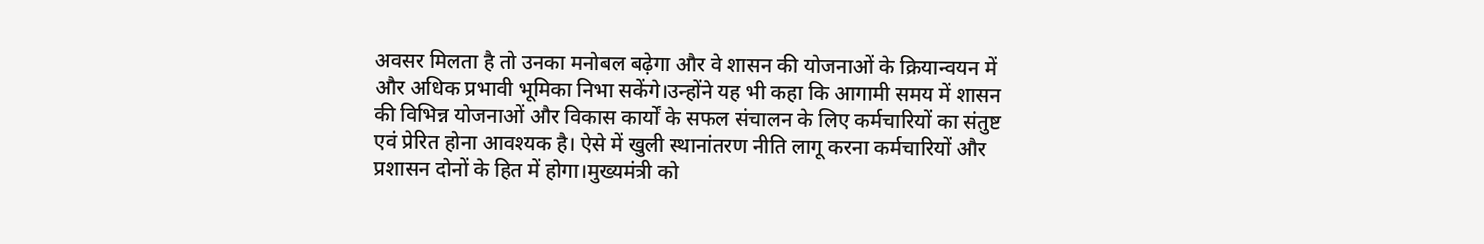अवसर मिलता है तो उनका मनोबल बढ़ेगा और वे शासन की योजनाओं के क्रियान्वयन में और अधिक प्रभावी भूमिका निभा सकेंगे।उन्होंने यह भी कहा कि आगामी समय में शासन की विभिन्न योजनाओं और विकास कार्यों के सफल संचालन के लिए कर्मचारियों का संतुष्ट एवं प्रेरित होना आवश्यक है। ऐसे में खुली स्थानांतरण नीति लागू करना कर्मचारियों और प्रशासन दोनों के हित में होगा।मुख्यमंत्री को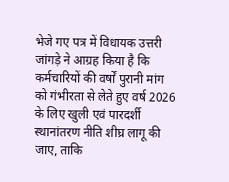भेजे गए पत्र में विधायक उत्तरी जांगड़े ने आग्रह किया है कि कर्मचारियों की वर्षों पुरानी मांग को गंभीरता से लेते हुए वर्ष 2026 के लिए खुली एवं पारदर्शी स्थानांतरण नीति शीघ्र लागू की जाए, ताकि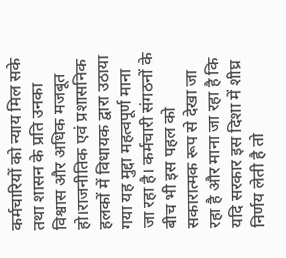कर्मचारियों को न्याय मिल सके तथा शासन के प्रति उनका विश्वास और अधिक मजबूत हो।राजनीतिक एवं प्रशासनिक हलकों में विधायक द्वारा उठाया गया यह मुद्दा महत्वपूर्ण माना जा रहा है। कर्मचारी संगठनों के बीच भी इस पहल को सकारात्मक रूप से देखा जा रहा है और माना जा रहा है कि यदि सरकार इस दिशा में शीघ्र निर्णय लेती है तो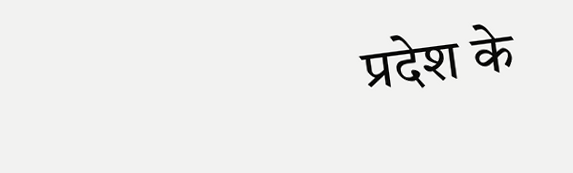प्रदेश के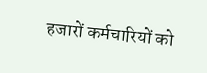हजारों कर्मचारियों को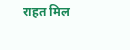राहत मिल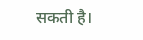सकती है।